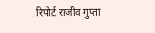रिपोर्ट राजीव गुप्ता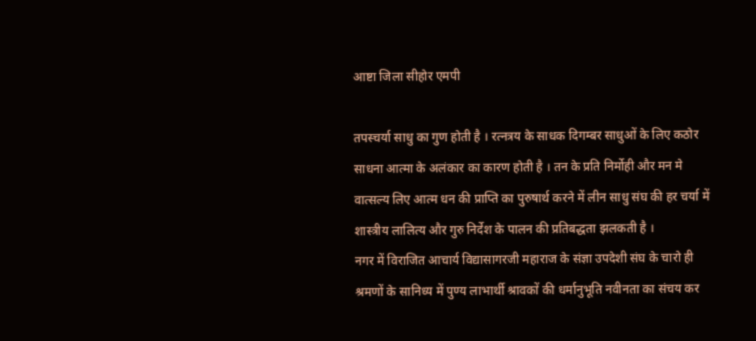आष्टा जिला सीहोर एमपी

तपस्चर्या साधु का गुण होती है । रत्नत्रय के साधक दिगम्बर साधुओं के लिए कठोर साधना आत्मा के अलंकार का कारण होती है । तन के प्रति निर्मोही और मन मे वात्सल्य लिए आत्म धन की प्राप्ति का पुरुषार्थ करने में लीन साधु संघ की हर चर्या में शास्त्रीय लालित्य और गुरु निर्देश के पालन की प्रतिबद्धता झलकती है ।
नगर में विराजित आचार्य विद्यासागरजी महाराज के संज्ञा उपदेशी संघ के चारो ही श्रमणों के सानिध्य में पुण्य लाभार्थी श्रावकों की धर्मानुभूति नवीनता का संचय कर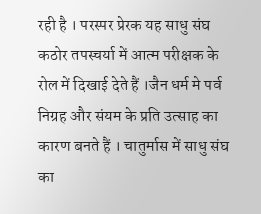रही है । परस्पर प्रेरक यह साधु संघ कठोर तपस्चर्या में आत्म परीक्षक के रोल में दिखाई देते हैं ।जैन धर्म मे पर्व निग्रह और संयम के प्रति उत्साह का कारण बनते हैं । चातुर्मास में साधु संघ का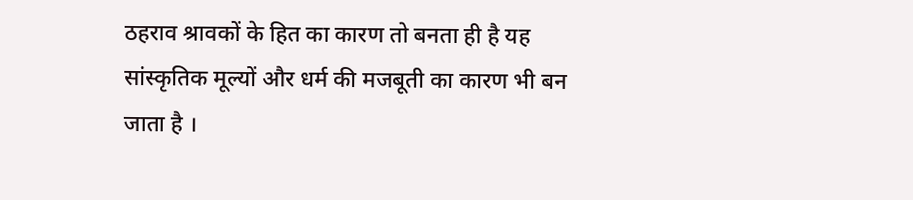ठहराव श्रावकों के हित का कारण तो बनता ही है यह सांस्कृतिक मूल्यों और धर्म की मजबूती का कारण भी बन जाता है ।